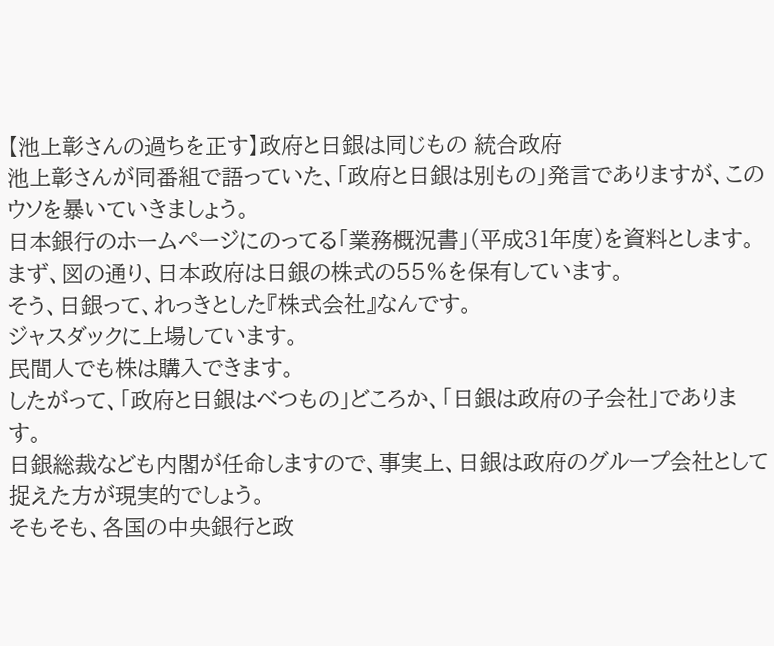【池上彰さんの過ちを正す】政府と日銀は同じもの 統合政府
池上彰さんが同番組で語っていた、「政府と日銀は別もの」発言でありますが、このウソを暴いていきましょう。
日本銀行のホームページにのってる「業務概況書」(平成31年度)を資料とします。
まず、図の通り、日本政府は日銀の株式の55%を保有しています。
そう、日銀って、れっきとした『株式会社』なんです。
ジャスダックに上場しています。
民間人でも株は購入できます。
したがって、「政府と日銀はべつもの」どころか、「日銀は政府の子会社」であります。
日銀総裁なども内閣が任命しますので、事実上、日銀は政府のグループ会社として捉えた方が現実的でしょう。
そもそも、各国の中央銀行と政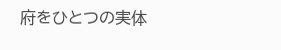府をひとつの実体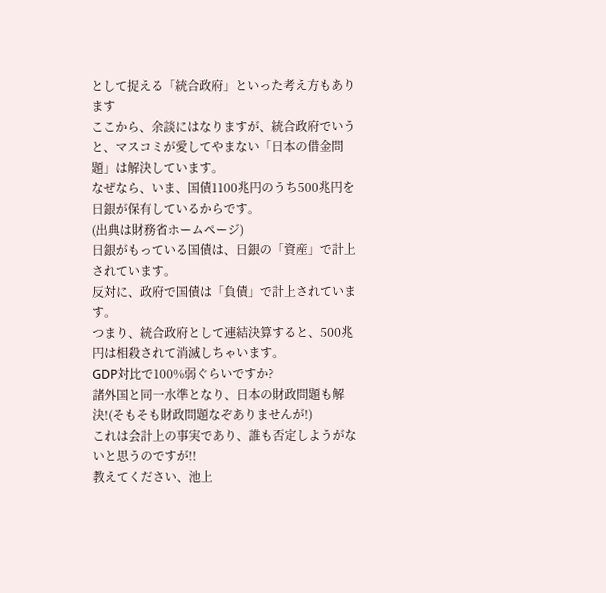として捉える「統合政府」といった考え方もあります
ここから、余談にはなりますが、統合政府でいうと、マスコミが愛してやまない「日本の借金問題」は解決しています。
なぜなら、いま、国債1100兆円のうち500兆円を日銀が保有しているからです。
(出典は財務省ホームページ)
日銀がもっている国債は、日銀の「資産」で計上されています。
反対に、政府で国債は「負債」で計上されています。
つまり、統合政府として連結決算すると、500兆円は相殺されて消滅しちゃいます。
GDP対比で100%弱ぐらいですか?
諸外国と同一水準となり、日本の財政問題も解決!(そもそも財政問題なぞありませんが!)
これは会計上の事実であり、誰も否定しようがないと思うのですが!!
教えてください、池上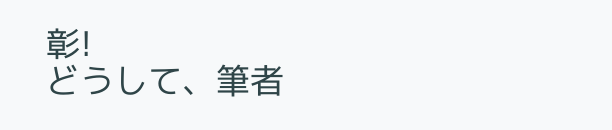彰!
どうして、筆者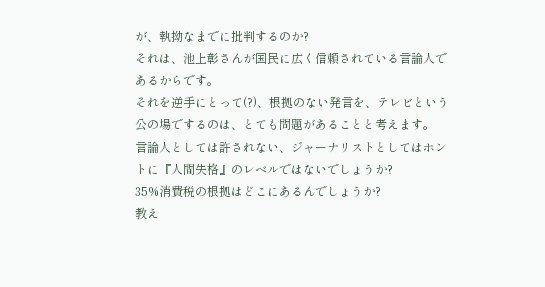が、執拗なまでに批判するのか?
それは、池上彰さんが国民に広く信頼されている言論人であるからです。
それを逆手にとって(?)、根拠のない発言を、テレビという公の場でするのは、とても問題があることと考えます。
言論人としては許されない、ジャーナリストとしてはホントに『人間失格』のレベルではないでしょうか?
35%消費税の根拠はどこにあるんでしょうか?
教え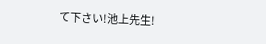て下さい!池上先生!